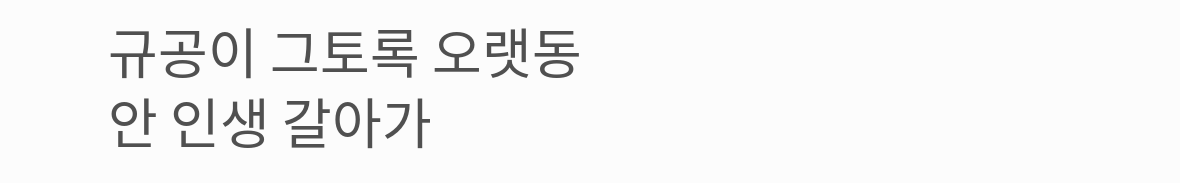규공이 그토록 오랫동안 인생 갈아가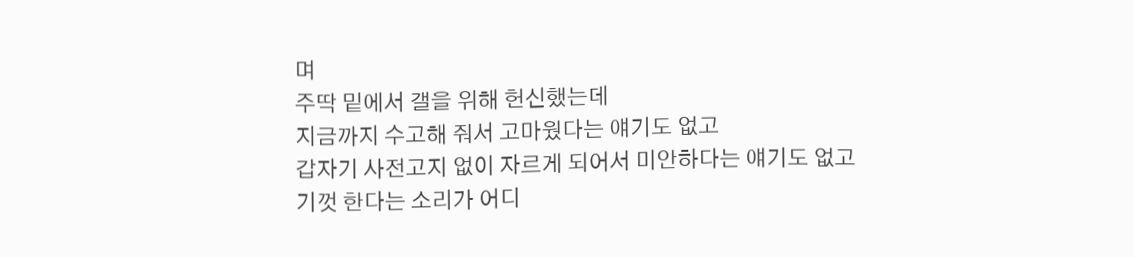며
주딱 밑에서 갤을 위해 헌신했는데
지금까지 수고해 줘서 고마웠다는 얘기도 없고
갑자기 사전고지 없이 자르게 되어서 미안하다는 얘기도 없고
기껏 한다는 소리가 어디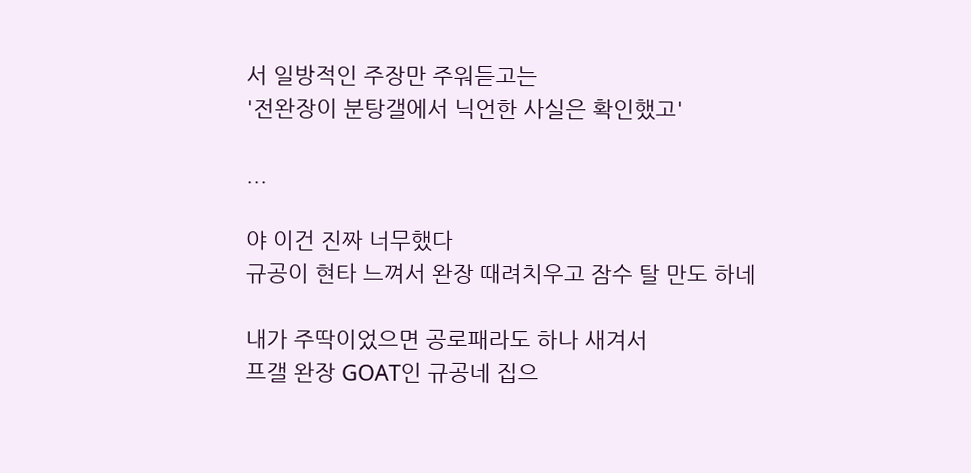서 일방적인 주장만 주워듣고는
'전완장이 분탕갤에서 닉언한 사실은 확인했고'

...

야 이건 진짜 너무했다
규공이 현타 느껴서 완장 때려치우고 잠수 탈 만도 하네

내가 주딱이었으면 공로패라도 하나 새겨서
프갤 완장 GOAT인 규공네 집으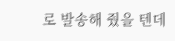로 발송해 줬을 텐데